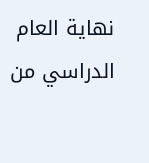نهاية العام الدراسي من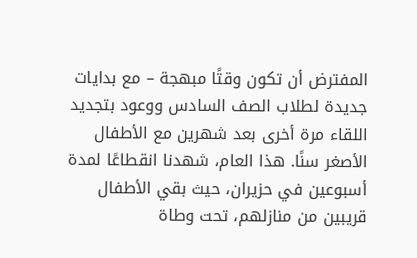المفترض أن تكون وقتًا مبهجة – مع بدايات جديدة لطلاب الصف السادس ووعود بتجديد اللقاء مرة أخرى بعد شهرين مع الأطفال الأصغر سنًا. هذا العام، شهدنا انقطاعًا لمدة أسبوعين في حزيران، حيث بقي الأطفال قريبين من منازلهم، تحت وطاة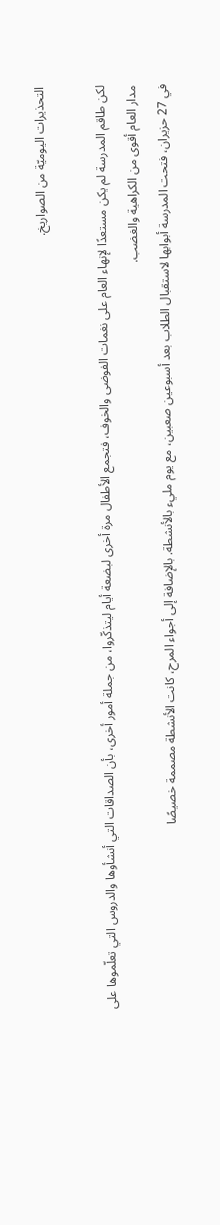التحذيرات اليوميّة من الصواريخ.

لكن طاقم المدرسة لم يكن مستعدًا لإنهاء العام على نغمات الفوضى والخوف، فتجمع الأطفال مرة أخرى لبضعة أيام ليتذكّروا، من جملة أمور أخرى، بأن الصداقات التي أنشأوها والدروس التي تعلّموها على مدار العام أقوى من الكراهية والغضب.
في 27 حزيران، فتحت المدرسة أبوابها لاستقبال الطلاب بعد أسبوعين صعبين، مع يوم مليء بالأنشطة. بالإضافة إلى أجواء المرح، كانت الأنشطة مصممة خصيصًا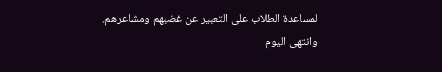لمساعدة الطلاب على التعبير عن غضبهم ومشاعرهم. وانتهى اليوم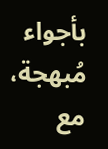بأجواء مُبهجة، مع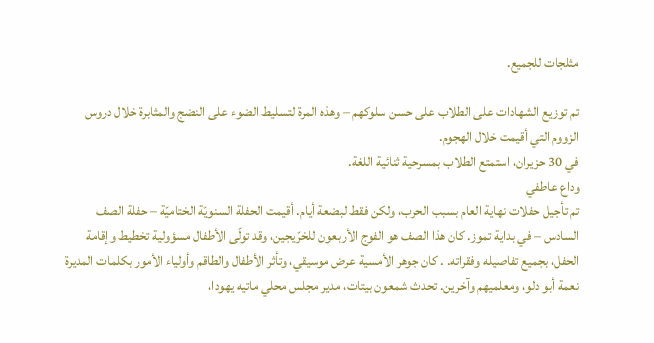مثلجات للجميع.

تم توزيع الشهادات على الطلاب على حسن سلوكهم – وهذه المرة لتسليط الضوء على النضج والمثابرة خلال دروس الزووم التي أقيمت خلال الهجوم.
في 30 حزيران، استمتع الطلاب بمسرحية ثنائية اللغة.
وداع عاطفي
تم تأجيل حفلات نهاية العام بسبب الحرب، ولكن فقط لبضعة أيام. أقيمت الحفلة السنويّة الختاميّة – حفلة الصف السادس – في بداية تموز. كان هذا الصف هو الفوج الأربعون للخرّيجين، وقد تولّى الأطفال مسؤولية تخطيط وإقامة الحفل، بجميع تفاصيله وفقراته. . كان جوهر الأمسية عرض موسيقي، وتأثر الأطفال والطاقم وأولياء الأمور بكلمات المديرة نعمة أبو دلو، ومعلميهم وآخرين. تحدث شمعون بيتات، مدير مجلس محلي ماتيه يهودا،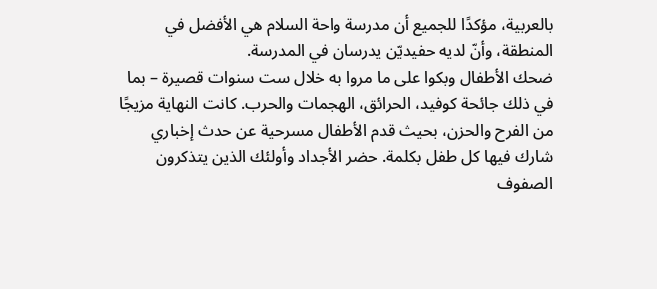بالعربية، مؤكدًا للجميع أن مدرسة واحة السلام هي الأفضل في المنطقة، وأنّ لديه حفيديّن يدرسان في المدرسة.
ضحك الأطفال وبكوا على ما مروا به خلال ست سنوات قصيرة – بما في ذلك جائحة كوفيد، الحرائق، الهجمات والحرب. كانت النهاية مزيجًا من الفرح والحزن، بحيث قدم الأطفال مسرحية عن حدث إخباري شارك فيها كل طفل بكلمة. حضر الأجداد وأولئك الذين يتذكرون الصفوف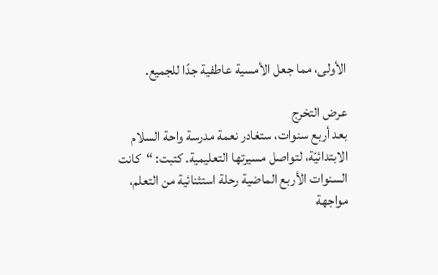الأولى، مما جعل الأمسية عاطفية جدًا للجميع.

عرض التخرج
بعد أربع سنوات، ستغادر نعمة مدرسة واحة السلام الابتدائيّة، لتواصل مسيرتها التعليمية. كتبت: “كانت السنوات الأربع الماضية رحلة استثنائية من التعلم، مواجهة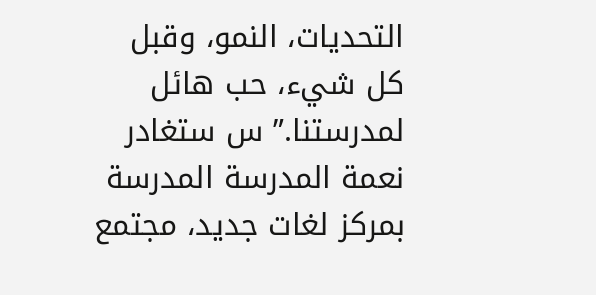التحديات، النمو، وقبل كل شيء، حب هائل لمدرستنا.” س ستغادر نعمة المدرسة المدرسة بمركز لغات جديد، مجتمع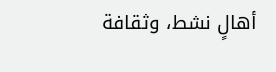أهالٍ نشط، وثقافة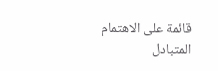قائمة على الاهتمام المتبادل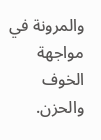والمرونة في مواجهة الخوف والحزن.